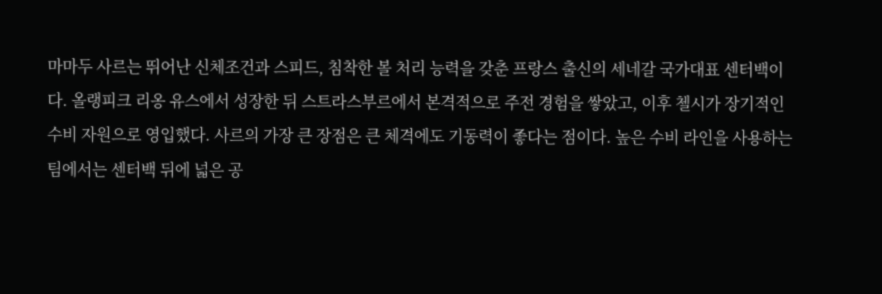마마두 사르는 뛰어난 신체조건과 스피드, 침착한 볼 처리 능력을 갖춘 프랑스 출신의 세네갈 국가대표 센터백이다. 올랭피크 리옹 유스에서 성장한 뒤 스트라스부르에서 본격적으로 주전 경험을 쌓았고, 이후 첼시가 장기적인 수비 자원으로 영입했다. 사르의 가장 큰 장점은 큰 체격에도 기동력이 좋다는 점이다. 높은 수비 라인을 사용하는 팀에서는 센터백 뒤에 넓은 공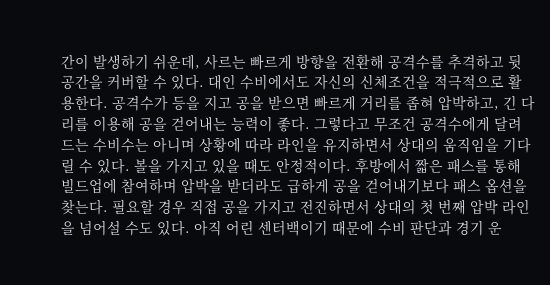간이 발생하기 쉬운데, 사르는 빠르게 방향을 전환해 공격수를 추격하고 뒷공간을 커버할 수 있다. 대인 수비에서도 자신의 신체조건을 적극적으로 활용한다. 공격수가 등을 지고 공을 받으면 빠르게 거리를 좁혀 압박하고, 긴 다리를 이용해 공을 걷어내는 능력이 좋다. 그렇다고 무조건 공격수에게 달려드는 수비수는 아니며 상황에 따라 라인을 유지하면서 상대의 움직임을 기다릴 수 있다. 볼을 가지고 있을 때도 안정적이다. 후방에서 짧은 패스를 통해 빌드업에 참여하며 압박을 받더라도 급하게 공을 걷어내기보다 패스 옵션을 찾는다. 필요할 경우 직접 공을 가지고 전진하면서 상대의 첫 번째 압박 라인을 넘어설 수도 있다. 아직 어린 센터백이기 때문에 수비 판단과 경기 운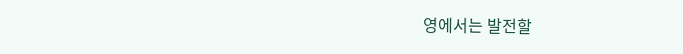영에서는 발전할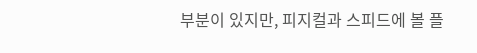부분이 있지만, 피지컬과 스피드에 볼 플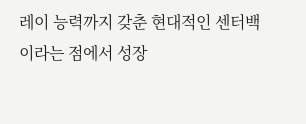레이 능력까지 갖춘 현대적인 센터백이라는 점에서 성장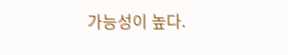가능성이 높다.